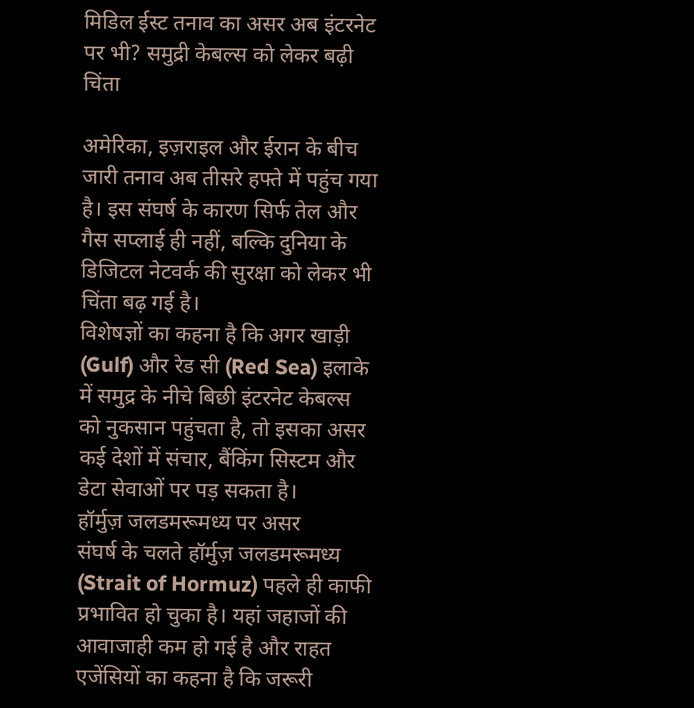मिडिल ईस्ट तनाव का असर अब इंटरनेट पर भी? समुद्री केबल्स को लेकर बढ़ी चिंता

अमेरिका, इज़राइल और ईरान के बीच जारी तनाव अब तीसरे हफ्ते में पहुंच गया है। इस संघर्ष के कारण सिर्फ तेल और गैस सप्लाई ही नहीं, बल्कि दुनिया के डिजिटल नेटवर्क की सुरक्षा को लेकर भी चिंता बढ़ गई है।
विशेषज्ञों का कहना है कि अगर खाड़ी (Gulf) और रेड सी (Red Sea) इलाके में समुद्र के नीचे बिछी इंटरनेट केबल्स को नुकसान पहुंचता है, तो इसका असर कई देशों में संचार, बैंकिंग सिस्टम और डेटा सेवाओं पर पड़ सकता है।
हॉर्मुज़ जलडमरूमध्य पर असर
संघर्ष के चलते हॉर्मुज़ जलडमरूमध्य (Strait of Hormuz) पहले ही काफी प्रभावित हो चुका है। यहां जहाजों की आवाजाही कम हो गई है और राहत एजेंसियों का कहना है कि जरूरी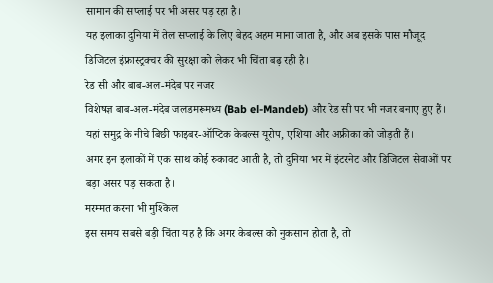सामान की सप्लाई पर भी असर पड़ रहा है।
यह इलाका दुनिया में तेल सप्लाई के लिए बेहद अहम माना जाता है, और अब इसके पास मौजूद डिजिटल इंफ्रास्ट्रक्चर की सुरक्षा को लेकर भी चिंता बढ़ रही है।
रेड सी और बाब-अल-मंदेब पर नजर
विशेषज्ञ बाब-अल-मंदेब जलडमरूमध्य (Bab el-Mandeb) और रेड सी पर भी नजर बनाए हुए हैं। यहां समुद्र के नीचे बिछी फाइबर-ऑप्टिक केबल्स यूरोप, एशिया और अफ्रीका को जोड़ती हैं।
अगर इन इलाकों में एक साथ कोई रुकावट आती है, तो दुनिया भर में इंटरनेट और डिजिटल सेवाओं पर बड़ा असर पड़ सकता है।
मरम्मत करना भी मुश्किल
इस समय सबसे बड़ी चिंता यह है कि अगर केबल्स को नुकसान होता है, तो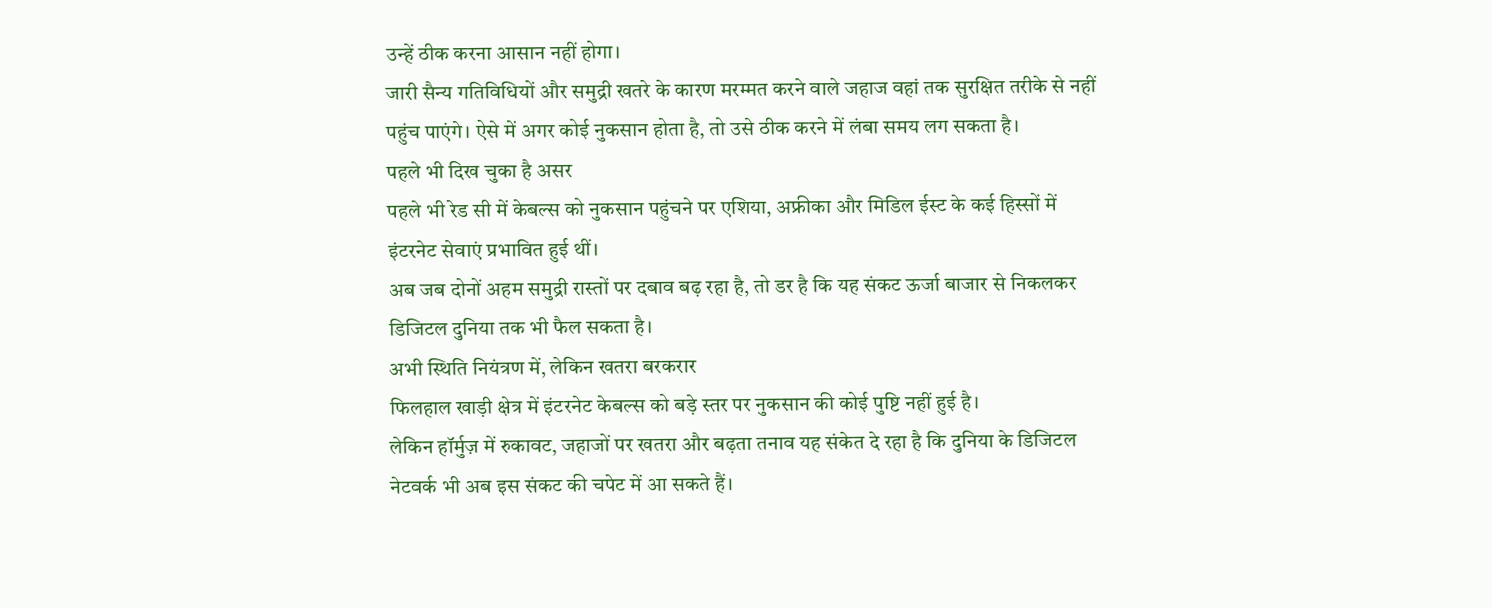उन्हें ठीक करना आसान नहीं होगा।
जारी सैन्य गतिविधियों और समुद्री खतरे के कारण मरम्मत करने वाले जहाज वहां तक सुरक्षित तरीके से नहीं पहुंच पाएंगे। ऐसे में अगर कोई नुकसान होता है, तो उसे ठीक करने में लंबा समय लग सकता है।
पहले भी दिख चुका है असर
पहले भी रेड सी में केबल्स को नुकसान पहुंचने पर एशिया, अफ्रीका और मिडिल ईस्ट के कई हिस्सों में इंटरनेट सेवाएं प्रभावित हुई थीं।
अब जब दोनों अहम समुद्री रास्तों पर दबाव बढ़ रहा है, तो डर है कि यह संकट ऊर्जा बाजार से निकलकर डिजिटल दुनिया तक भी फैल सकता है।
अभी स्थिति नियंत्रण में, लेकिन खतरा बरकरार
फिलहाल खाड़ी क्षेत्र में इंटरनेट केबल्स को बड़े स्तर पर नुकसान की कोई पुष्टि नहीं हुई है।
लेकिन हॉर्मुज़ में रुकावट, जहाजों पर खतरा और बढ़ता तनाव यह संकेत दे रहा है कि दुनिया के डिजिटल नेटवर्क भी अब इस संकट की चपेट में आ सकते हैं।